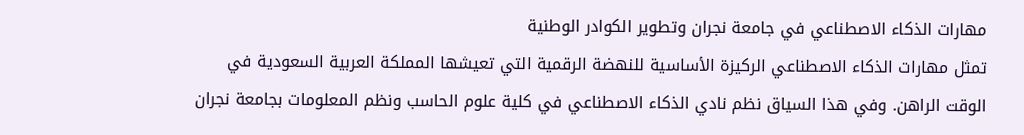مهارات الذكاء الاصطناعي في جامعة نجران وتطوير الكوادر الوطنية
تمثل مهارات الذكاء الاصطناعي الركيزة الأساسية للنهضة الرقمية التي تعيشها المملكة العربية السعودية في الوقت الراهن. وفي هذا السياق نظم نادي الذكاء الاصطناعي في كلية علوم الحاسب ونظم المعلومات بجامعة نجران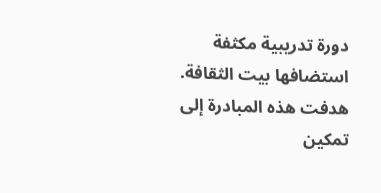دورة تدريبية مكثفة استضافها بيت الثقافة. هدفت هذه المبادرة إلى تمكين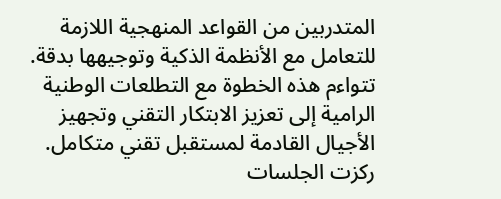المتدربين من القواعد المنهجية اللازمة للتعامل مع الأنظمة الذكية وتوجيهها بدقة.
تتواءم هذه الخطوة مع التطلعات الوطنية الرامية إلى تعزيز الابتكار التقني وتجهيز الأجيال القادمة لمستقبل تقني متكامل. ركزت الجلسات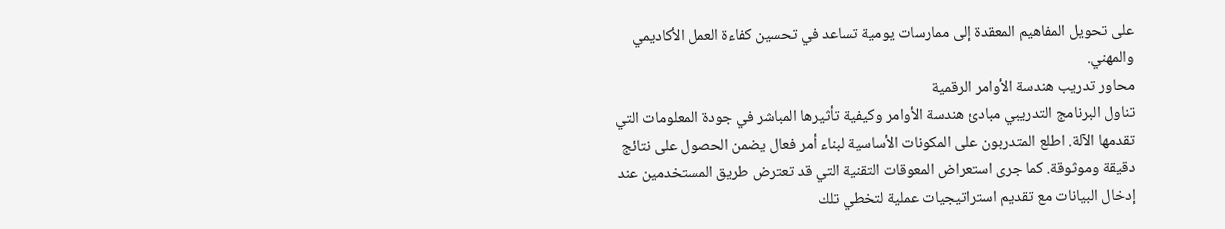على تحويل المفاهيم المعقدة إلى ممارسات يومية تساعد في تحسين كفاءة العمل الأكاديمي والمهني.
محاور تدريب هندسة الأوامر الرقمية
تناول البرنامج التدريبي مبادئ هندسة الأوامر وكيفية تأثيرها المباشر في جودة المعلومات التي تقدمها الآلة. اطلع المتدربون على المكونات الأساسية لبناء أمر فعال يضمن الحصول على نتائج دقيقة وموثوقة. كما جرى استعراض المعوقات التقنية التي قد تعترض طريق المستخدمين عند إدخال البيانات مع تقديم استراتيجيات عملية لتخطي تلك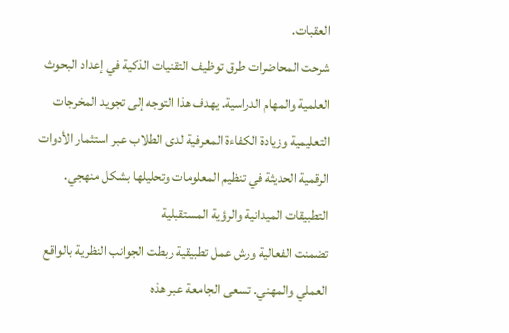العقبات.
شرحت المحاضرات طرق توظيف التقنيات الذكية في إعداد البحوث العلمية والمهام الدراسية. يهدف هذا التوجه إلى تجويد المخرجات التعليمية وزيادة الكفاءة المعرفية لدى الطلاب عبر استثمار الأدوات الرقمية الحديثة في تنظيم المعلومات وتحليلها بشكل منهجي.
التطبيقات الميدانية والرؤية المستقبلية
تضمنت الفعالية ورش عمل تطبيقية ربطت الجوانب النظرية بالواقع العملي والمهني. تسعى الجامعة عبر هذه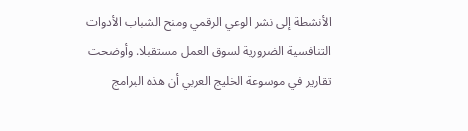الأنشطة إلى نشر الوعي الرقمي ومنح الشباب الأدوات التنافسية الضرورية لسوق العمل مستقبلا. وأوضحت تقارير في موسوعة الخليج العربي أن هذه البرامج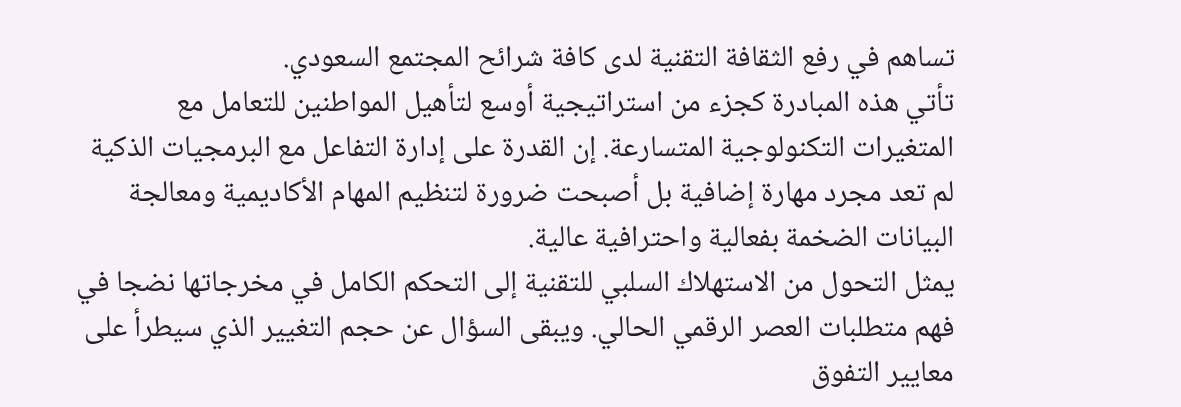تساهم في رفع الثقافة التقنية لدى كافة شرائح المجتمع السعودي.
تأتي هذه المبادرة كجزء من استراتيجية أوسع لتأهيل المواطنين للتعامل مع المتغيرات التكنولوجية المتسارعة. إن القدرة على إدارة التفاعل مع البرمجيات الذكية لم تعد مجرد مهارة إضافية بل أصبحت ضرورة لتنظيم المهام الأكاديمية ومعالجة البيانات الضخمة بفعالية واحترافية عالية.
يمثل التحول من الاستهلاك السلبي للتقنية إلى التحكم الكامل في مخرجاتها نضجا في فهم متطلبات العصر الرقمي الحالي. ويبقى السؤال عن حجم التغيير الذي سيطرأ على معايير التفوق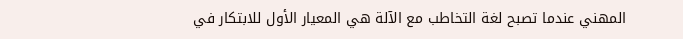المهني عندما تصبح لغة التخاطب مع الآلة هي المعيار الأول للابتكار في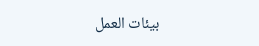بيئات العمل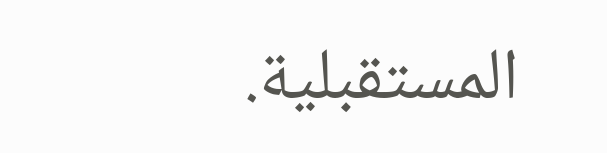المستقبلية.